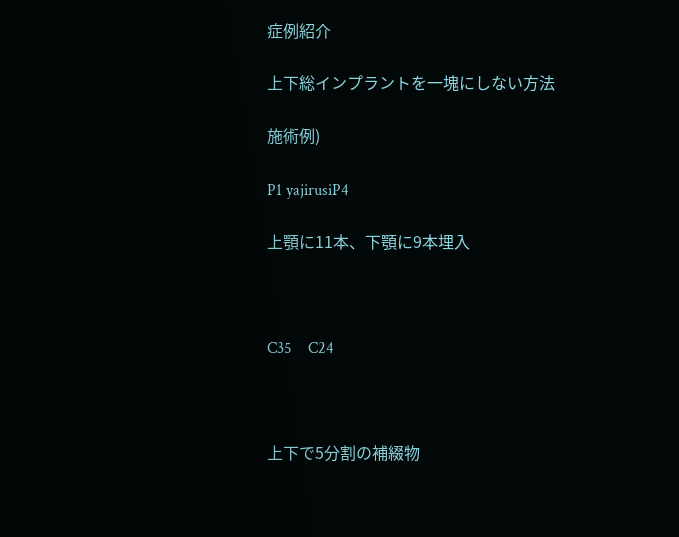症例紹介

上下総インプラントを一塊にしない方法

施術例)

P1 yajirusiP4

上顎に11本、下顎に9本埋入



C35    C24



上下で5分割の補綴物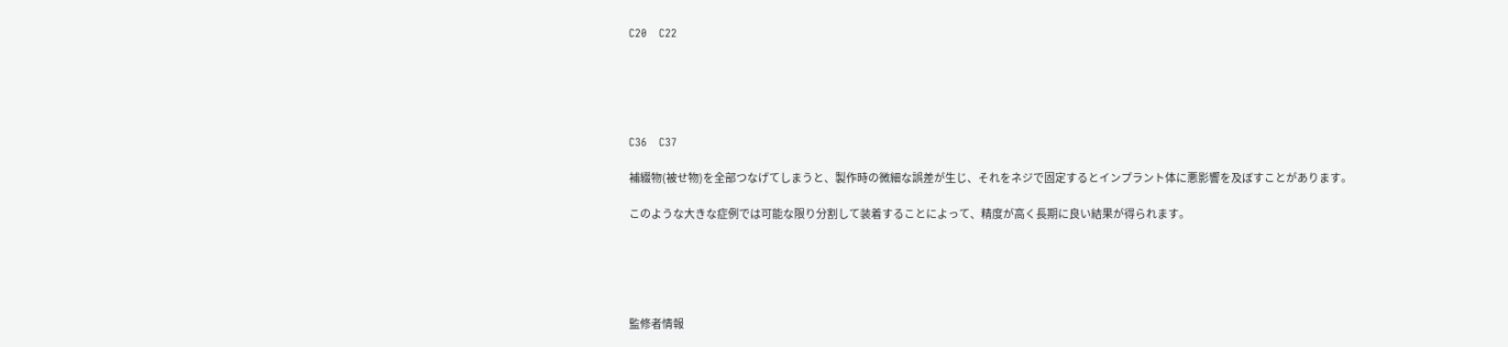C20    C22





C36    C37

補綴物(被せ物)を全部つなげてしまうと、製作時の微細な誤差が生じ、それをネジで固定するとインプラント体に悪影響を及ぼすことがあります。

このような大きな症例では可能な限り分割して装着することによって、精度が高く長期に良い結果が得られます。





監修者情報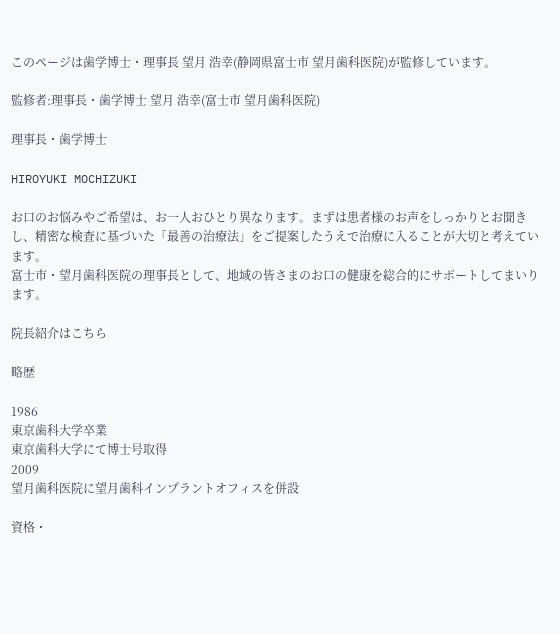このページは歯学博士・理事長 望月 浩幸(静岡県富士市 望月歯科医院)が監修しています。

監修者:理事長・歯学博士 望月 浩幸(富士市 望月歯科医院)

理事長・歯学博士

HIROYUKI MOCHIZUKI

お口のお悩みやご希望は、お一人おひとり異なります。まずは患者様のお声をしっかりとお聞きし、精密な検査に基づいた「最善の治療法」をご提案したうえで治療に入ることが大切と考えています。
富士市・望月歯科医院の理事長として、地域の皆さまのお口の健康を総合的にサポートしてまいります。

院長紹介はこちら

略歴

1986
東京歯科大学卒業
東京歯科大学にて博士号取得
2009
望月歯科医院に望月歯科インプラントオフィスを併設

資格・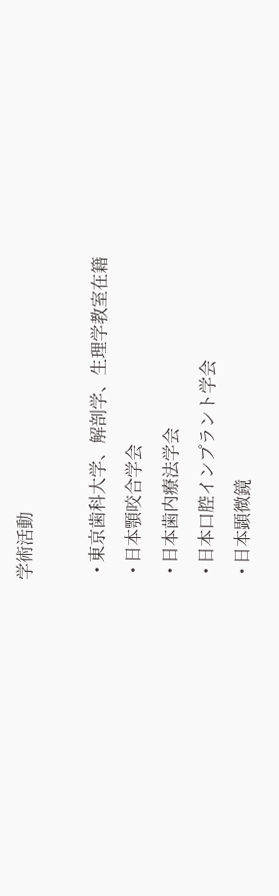学術活動

  • 東京歯科大学、解剖学、生理学教室在籍
  • 日本顎咬合学会
  • 日本歯内療法学会
  • 日本口腔インプラント学会
  • 日本顕微鏡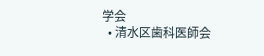学会
  • 清水区歯科医師会